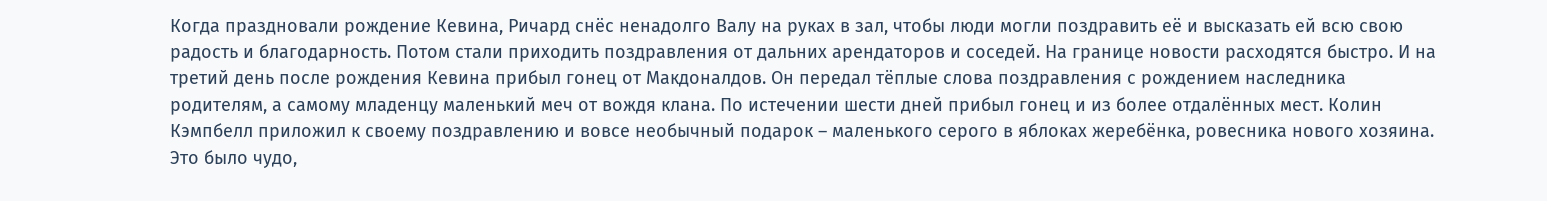Когда праздновали рождение Кевина, Ричард снёс ненадолго Валу на руках в зал, чтобы люди могли поздравить её и высказать ей всю свою радость и благодарность. Потом стали приходить поздравления от дальних арендаторов и соседей. На границе новости расходятся быстро. И на третий день после рождения Кевина прибыл гонец от Макдоналдов. Он передал тёплые слова поздравления с рождением наследника родителям, а самому младенцу маленький меч от вождя клана. По истечении шести дней прибыл гонец и из более отдалённых мест. Колин Кэмпбелл приложил к своему поздравлению и вовсе необычный подарок – маленького серого в яблоках жеребёнка, ровесника нового хозяина. Это было чудо,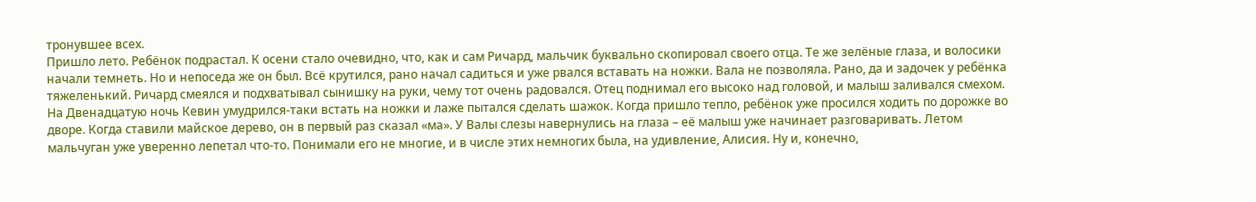тронувшее всех.
Пришло лето. Ребёнок подрастал. К осени стало очевидно, что, как и сам Ричард, мальчик буквально скопировал своего отца. Те же зелёные глаза, и волосики начали темнеть. Но и непоседа же он был. Всё крутился, рано начал садиться и уже рвался вставать на ножки. Вала не позволяла. Рано, да и задочек у ребёнка тяжеленький. Ричард смеялся и подхватывал сынишку на руки, чему тот очень радовался. Отец поднимал его высоко над головой, и малыш заливался смехом. На Двенадцатую ночь Кевин умудрился-таки встать на ножки и лаже пытался сделать шажок. Когда пришло тепло, ребёнок уже просился ходить по дорожке во дворе. Когда ставили майское дерево, он в первый раз сказал «ма». У Валы слезы навернулись на глаза – её малыш уже начинает разговаривать. Летом мальчуган уже уверенно лепетал что-то. Понимали его не многие, и в числе этих немногих была, на удивление, Алисия. Ну и, конечно,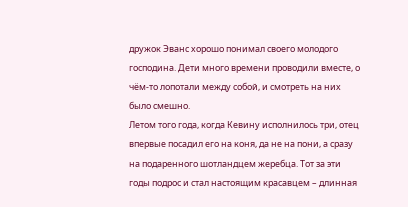дружок Эванс хорошо понимал своего молодого господина. Дети много времени проводили вместе, о чём-то лопотали между собой, и смотреть на них было смешно.
Летом того года, когда Кевину исполнилось три, отец впервые посадил его на коня, да не на пони, а сразу на подаренного шотландцем жеребца. Тот за эти годы подрос и стал настоящим красавцем – длинная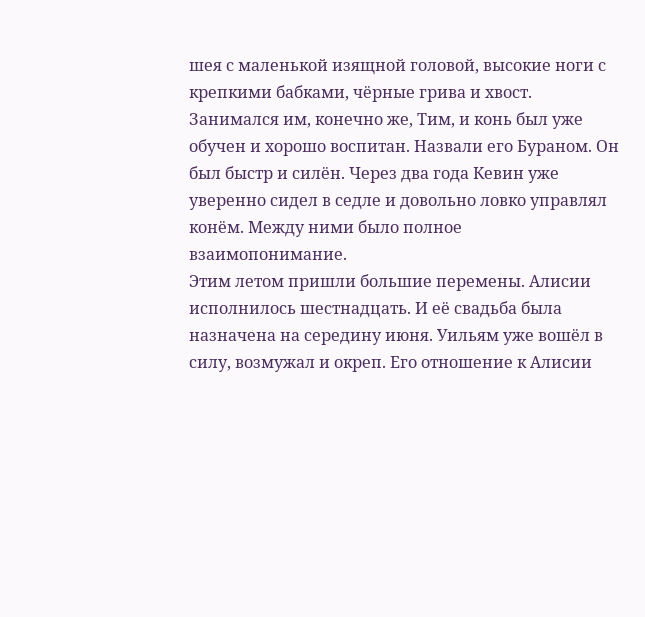шея с маленькой изящной головой, высокие ноги с крепкими бабками, чёрные грива и хвост. Занимался им, конечно же, Тим, и конь был уже обучен и хорошо воспитан. Назвали его Бураном. Он был быстр и силён. Через два года Кевин уже уверенно сидел в седле и довольно ловко управлял конём. Между ними было полное взаимопонимание.
Этим летом пришли большие перемены. Алисии исполнилось шестнадцать. И её свадьба была назначена на середину июня. Уильям уже вошёл в силу, возмужал и окреп. Его отношение к Алисии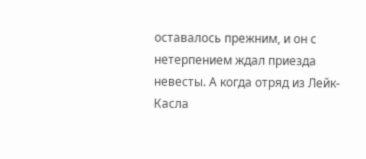оставалось прежним, и он с нетерпением ждал приезда невесты. А когда отряд из Лейк-Касла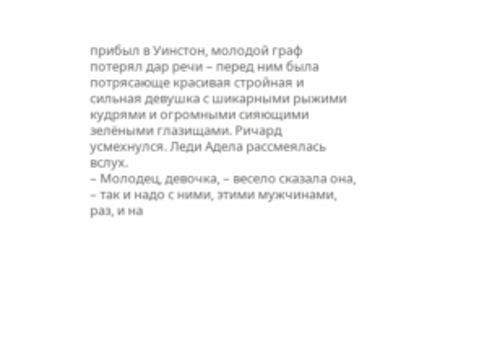прибыл в Уинстон, молодой граф потерял дар речи – перед ним была потрясающе красивая стройная и сильная девушка с шикарными рыжими кудрями и огромными сияющими зелёными глазищами. Ричард усмехнулся. Леди Адела рассмеялась вслух.
– Молодец, девочка, – весело сказала она, – так и надо с ними, этими мужчинами, раз, и на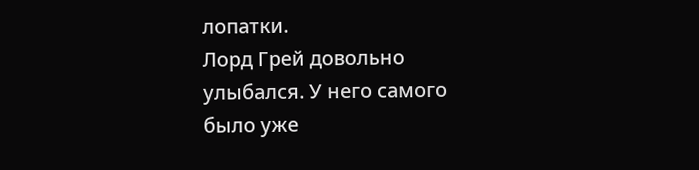лопатки.
Лорд Грей довольно улыбался. У него самого было уже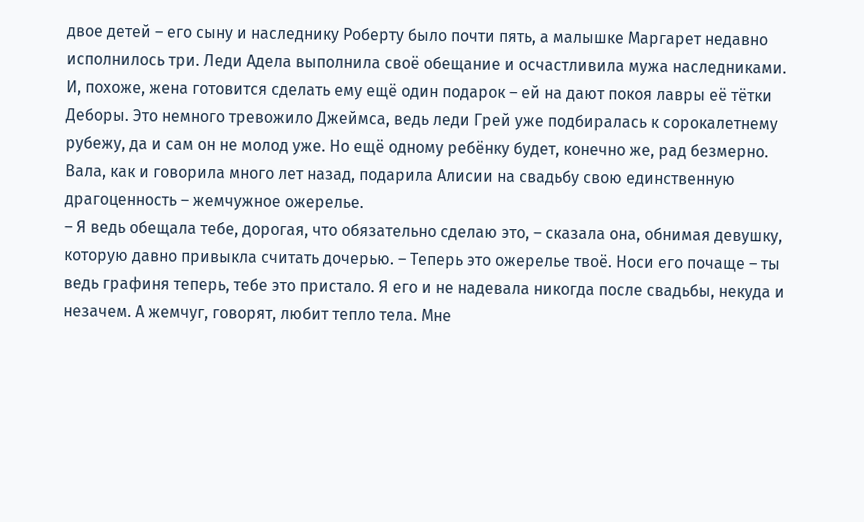двое детей – его сыну и наследнику Роберту было почти пять, а малышке Маргарет недавно исполнилось три. Леди Адела выполнила своё обещание и осчастливила мужа наследниками. И, похоже, жена готовится сделать ему ещё один подарок – ей на дают покоя лавры её тётки Деборы. Это немного тревожило Джеймса, ведь леди Грей уже подбиралась к сорокалетнему рубежу, да и сам он не молод уже. Но ещё одному ребёнку будет, конечно же, рад безмерно.
Вала, как и говорила много лет назад, подарила Алисии на свадьбу свою единственную драгоценность – жемчужное ожерелье.
– Я ведь обещала тебе, дорогая, что обязательно сделаю это, – сказала она, обнимая девушку, которую давно привыкла считать дочерью. – Теперь это ожерелье твоё. Носи его почаще – ты ведь графиня теперь, тебе это пристало. Я его и не надевала никогда после свадьбы, некуда и незачем. А жемчуг, говорят, любит тепло тела. Мне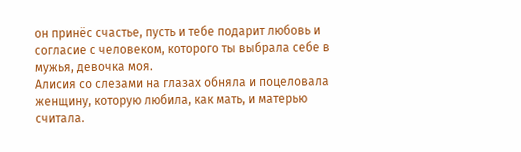он принёс счастье, пусть и тебе подарит любовь и согласие с человеком, которого ты выбрала себе в мужья, девочка моя.
Алисия со слезами на глазах обняла и поцеловала женщину, которую любила, как мать, и матерью считала.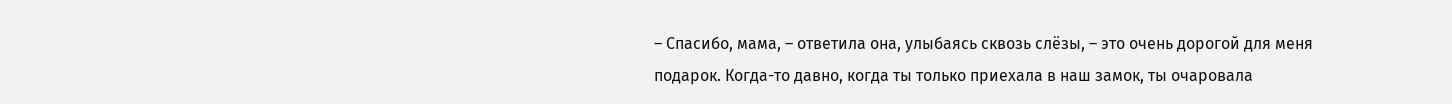– Спасибо, мама, – ответила она, улыбаясь сквозь слёзы, – это очень дорогой для меня подарок. Когда-то давно, когда ты только приехала в наш замок, ты очаровала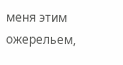меня этим ожерельем,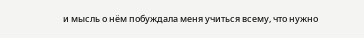и мысль о нём побуждала меня учиться всему, что нужно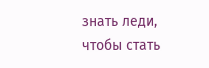знать леди, чтобы стать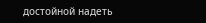достойной надеть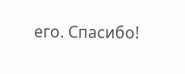его. Спасибо!